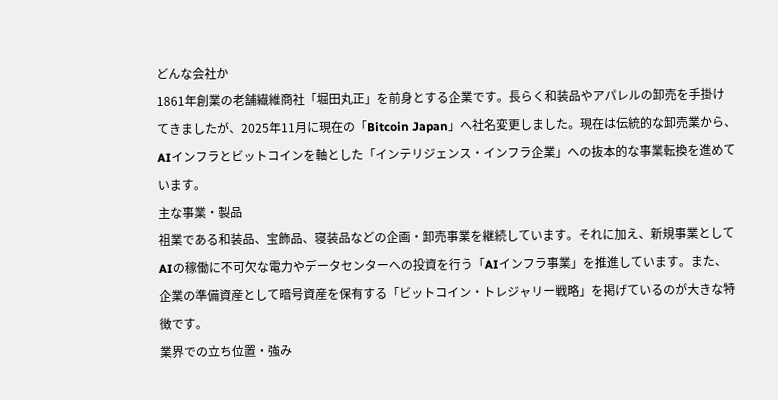どんな会社か
1861年創業の老舗繊維商社「堀田丸正」を前身とする企業です。長らく和装品やアパレルの卸売を手掛けてきましたが、2025年11月に現在の「Bitcoin Japan」へ社名変更しました。現在は伝統的な卸売業から、AIインフラとビットコインを軸とした「インテリジェンス・インフラ企業」への抜本的な事業転換を進めています。
主な事業・製品
祖業である和装品、宝飾品、寝装品などの企画・卸売事業を継続しています。それに加え、新規事業としてAIの稼働に不可欠な電力やデータセンターへの投資を行う「AIインフラ事業」を推進しています。また、企業の準備資産として暗号資産を保有する「ビットコイン・トレジャリー戦略」を掲げているのが大きな特徴です。
業界での立ち位置・強み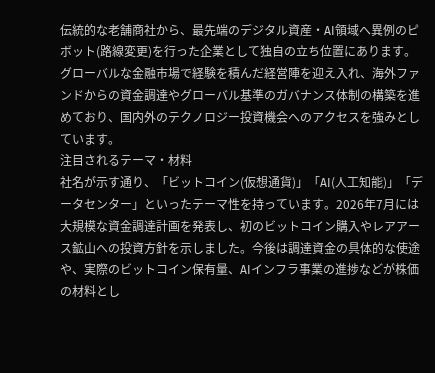伝統的な老舗商社から、最先端のデジタル資産・AI領域へ異例のピボット(路線変更)を行った企業として独自の立ち位置にあります。グローバルな金融市場で経験を積んだ経営陣を迎え入れ、海外ファンドからの資金調達やグローバル基準のガバナンス体制の構築を進めており、国内外のテクノロジー投資機会へのアクセスを強みとしています。
注目されるテーマ・材料
社名が示す通り、「ビットコイン(仮想通貨)」「AI(人工知能)」「データセンター」といったテーマ性を持っています。2026年7月には大規模な資金調達計画を発表し、初のビットコイン購入やレアアース鉱山への投資方針を示しました。今後は調達資金の具体的な使途や、実際のビットコイン保有量、AIインフラ事業の進捗などが株価の材料とし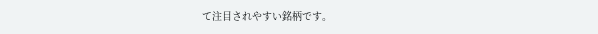て注目されやすい銘柄です。